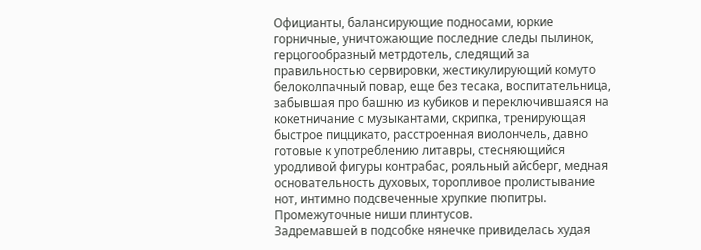Официанты, балансирующие подносами, юркие горничные, уничтожающие последние следы пылинок, герцогообразный метрдотель, следящий за правильностью сервировки, жестикулирующий комуто белоколпачный повар, еще без тесака, воспитательница, забывшая про башню из кубиков и переключившаяся на кокетничание с музыкантами, скрипка, тренирующая быстрое пиццикато, расстроенная виолончель, давно готовые к употреблению литавры, стесняющийся уродливой фигуры контрабас, рояльный айсберг, медная основательность духовых, торопливое пролистывание нот, интимно подсвеченные хрупкие пюпитры.
Промежуточные ниши плинтусов.
Задремавшей в подсобке нянечке привиделась худая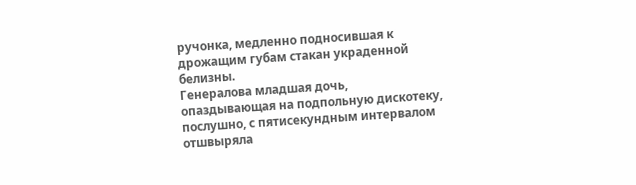ручонка, медленно подносившая к дрожащим губам стакан украденной белизны.
Генералова младшая дочь, опаздывающая на подпольную дискотеку, послушно, с пятисекундным интервалом отшвыряла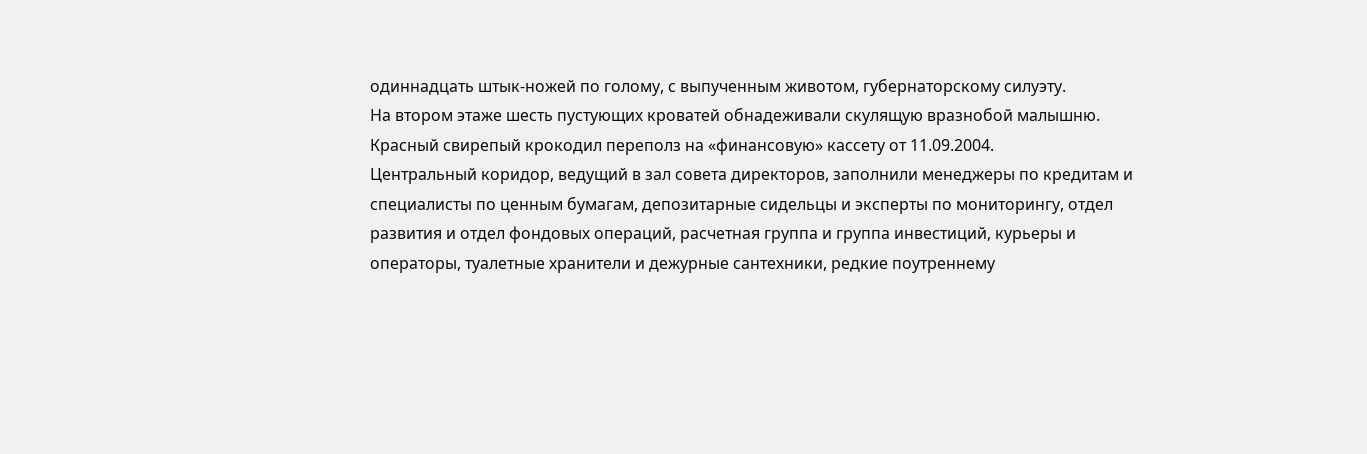одиннадцать штык-ножей по голому, с выпученным животом, губернаторскому силуэту.
На втором этаже шесть пустующих кроватей обнадеживали скулящую вразнобой малышню.
Красный свирепый крокодил переполз на «финансовую» кассету от 11.09.2004.
Центральный коридор, ведущий в зал совета директоров, заполнили менеджеры по кредитам и специалисты по ценным бумагам, депозитарные сидельцы и эксперты по мониторингу, отдел развития и отдел фондовых операций, расчетная группа и группа инвестиций, курьеры и операторы, туалетные хранители и дежурные сантехники, редкие поутреннему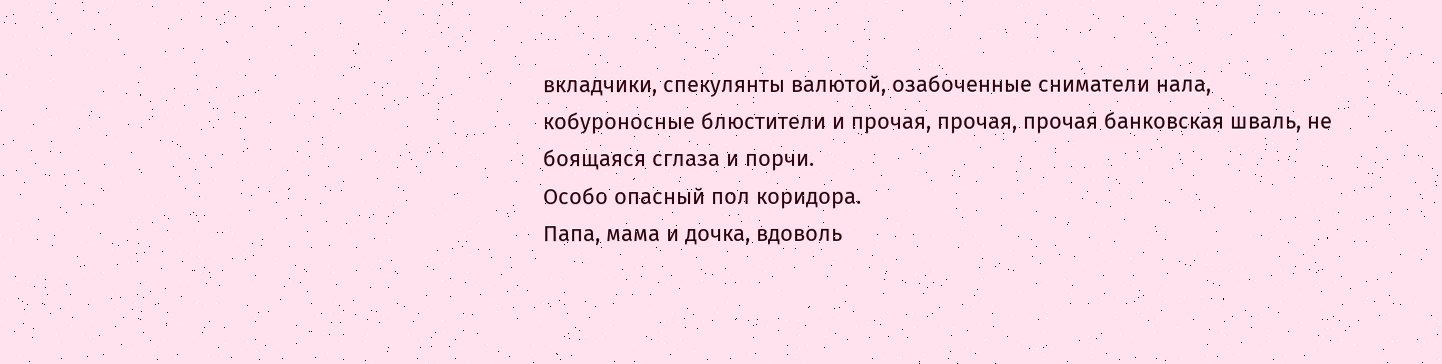вкладчики, спекулянты валютой, озабоченные сниматели нала, кобуроносные блюстители и прочая, прочая, прочая банковская шваль, не боящаяся сглаза и порчи.
Особо опасный пол коридора.
Папа, мама и дочка, вдоволь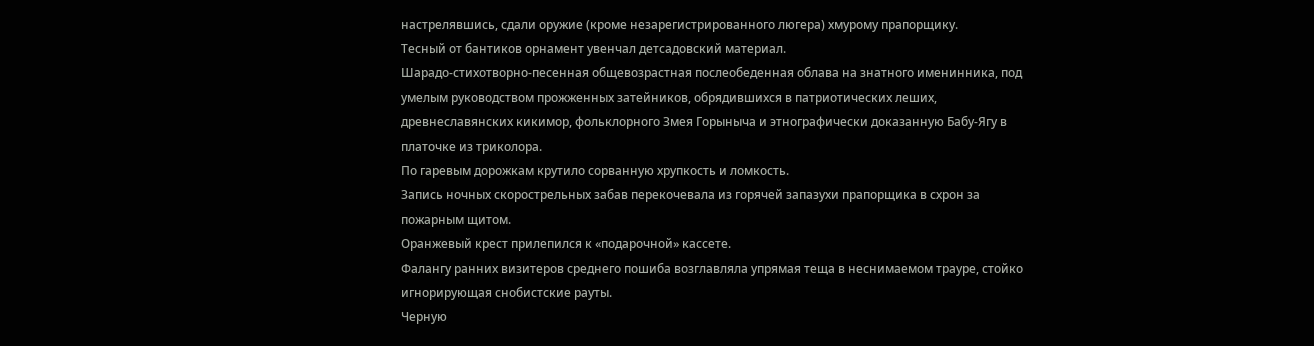настрелявшись, сдали оружие (кроме незарегистрированного люгера) хмурому прапорщику.
Тесный от бантиков орнамент увенчал детсадовский материал.
Шарадо-стихотворно-песенная общевозрастная послеобеденная облава на знатного именинника, под умелым руководством прожженных затейников, обрядившихся в патриотических леших, древнеславянских кикимор, фольклорного Змея Горыныча и этнографически доказанную Бабу-Ягу в платочке из триколора.
По гаревым дорожкам крутило сорванную хрупкость и ломкость.
Запись ночных скорострельных забав перекочевала из горячей запазухи прапорщика в схрон за пожарным щитом.
Оранжевый крест прилепился к «подарочной» кассете.
Фалангу ранних визитеров среднего пошиба возглавляла упрямая теща в неснимаемом трауре, стойко игнорирующая снобистские рауты.
Черную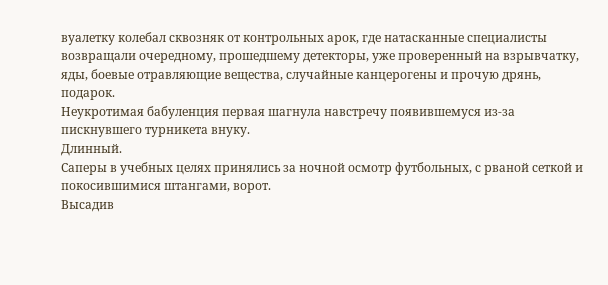вуалетку колебал сквозняк от контрольных арок, где натасканные специалисты возвращали очередному, прошедшему детекторы, уже проверенный на взрывчатку, яды, боевые отравляющие вещества, случайные канцерогены и прочую дрянь, подарок.
Неукротимая бабуленция первая шагнула навстречу появившемуся из-за пискнувшего турникета внуку.
Длинный.
Саперы в учебных целях принялись за ночной осмотр футбольных, с рваной сеткой и покосившимися штангами, ворот.
Высадив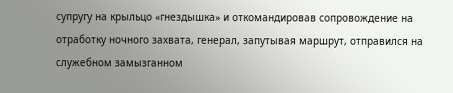супругу на крыльцо «гнездышка» и откомандировав сопровождение на отработку ночного захвата, генерал, запутывая маршрут, отправился на служебном замызганном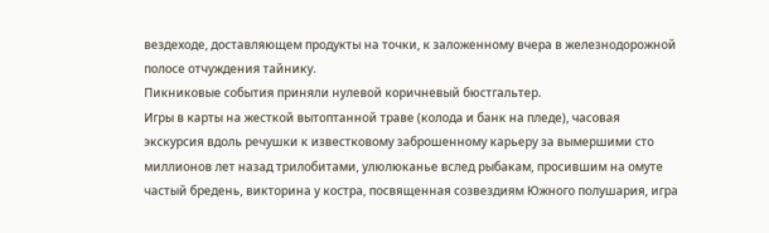вездеходе, доставляющем продукты на точки, к заложенному вчера в железнодорожной полосе отчуждения тайнику.
Пикниковые события приняли нулевой коричневый бюстгальтер.
Игры в карты на жесткой вытоптанной траве (колода и банк на пледе), часовая экскурсия вдоль речушки к известковому заброшенному карьеру за вымершими сто миллионов лет назад трилобитами, улюлюканье вслед рыбакам, просившим на омуте частый бредень, викторина у костра, посвященная созвездиям Южного полушария, игра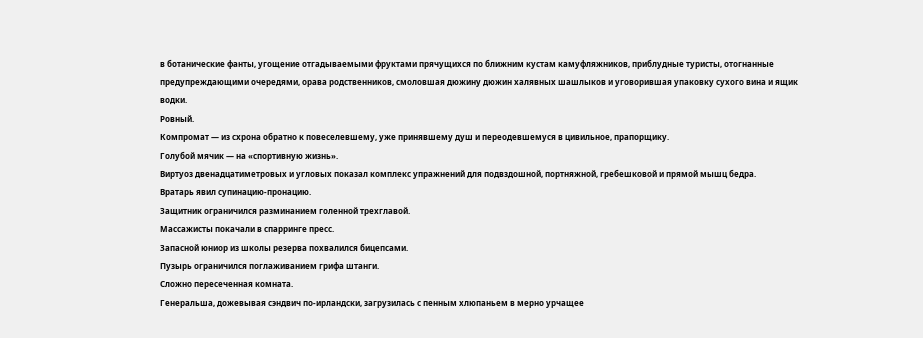в ботанические фанты, угощение отгадываемыми фруктами прячущихся по ближним кустам камуфляжников, приблудные туристы, отогнанные предупреждающими очередями, орава родственников, смоловшая дюжину дюжин халявных шашлыков и уговорившая упаковку сухого вина и ящик водки.
Ровный.
Компромат — из схрона обратно к повеселевшему, уже принявшему душ и переодевшемуся в цивильное, прапорщику.
Голубой мячик — на «спортивную жизнь».
Виртуоз двенадцатиметровых и угловых показал комплекс упражнений для подвздошной, портняжной, гребешковой и прямой мышц бедра.
Вратарь явил супинацию-пронацию.
Защитник ограничился разминанием голенной трехглавой.
Массажисты покачали в спарринге пресс.
Запасной юниор из школы резерва похвалился бицепсами.
Пузырь ограничился поглаживанием грифа штанги.
Сложно пересеченная комната.
Генеральша, дожевывая сэндвич по-ирландски, загрузилась с пенным хлюпаньем в мерно урчащее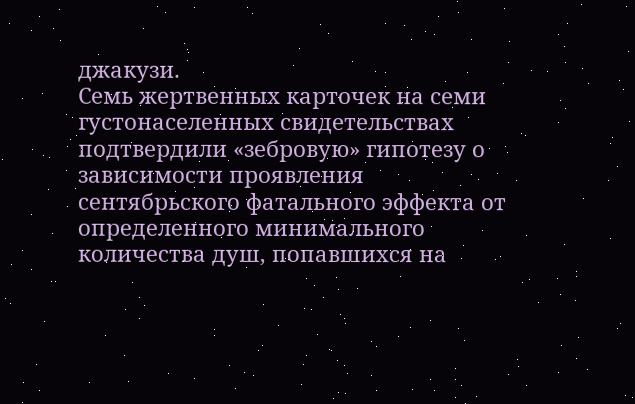джакузи.
Семь жертвенных карточек на семи густонаселенных свидетельствах подтвердили «зебровую» гипотезу о зависимости проявления сентябрьского фатального эффекта от определенного минимального количества душ, попавшихся на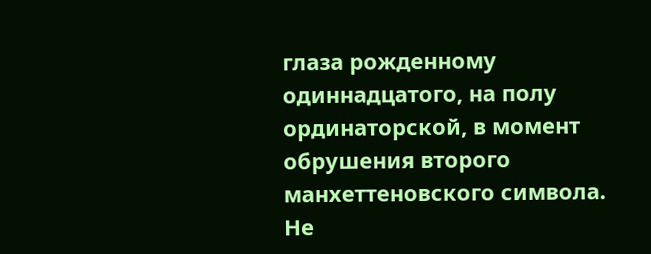глаза рожденному одиннадцатого, на полу ординаторской, в момент обрушения второго манхеттеновского символа.
Не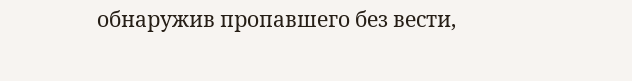обнаружив пропавшего без вести,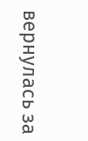вернулась за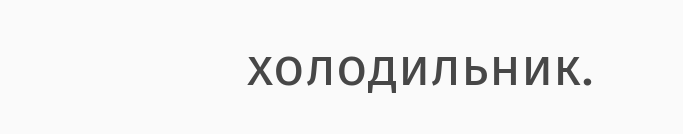холодильник.